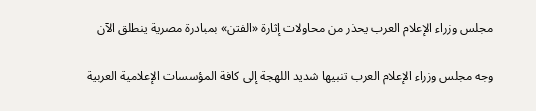مجلس وزراء الإعلام العرب يحذر من محاولات إثارة «الفتن» بمبادرة مصرية ينطلق الآن

وجه مجلس وزراء الإعلام العرب تنبيها شديد اللهجة إلى كافة المؤسسات الإعلامية العربية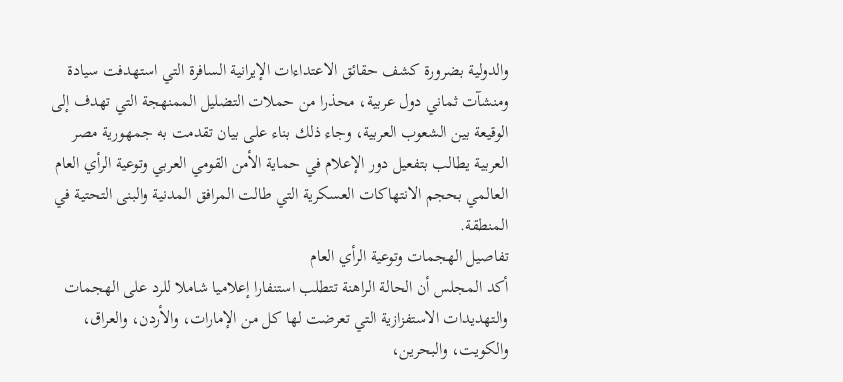والدولية بضرورة كشف حقائق الاعتداءات الإيرانية السافرة التي استهدفت سيادة ومنشآت ثماني دول عربية، محذرا من حملات التضليل الممنهجة التي تهدف إلى الوقيعة بين الشعوب العربية، وجاء ذلك بناء على بيان تقدمت به جمهورية مصر العربية يطالب بتفعيل دور الإعلام في حماية الأمن القومي العربي وتوعية الرأي العام العالمي بحجم الانتهاكات العسكرية التي طالت المرافق المدنية والبنى التحتية في المنطقة.
تفاصيل الهجمات وتوعية الرأي العام
أكد المجلس أن الحالة الراهنة تتطلب استنفارا إعلاميا شاملا للرد على الهجمات والتهديدات الاستفزازية التي تعرضت لها كل من الإمارات، والأردن، والعراق، والكويت، والبحرين،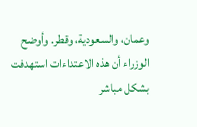وعمان، والسعودية، وقطر. وأوضح الوزراء أن هذه الاعتداءات استهدفت بشكل مباشر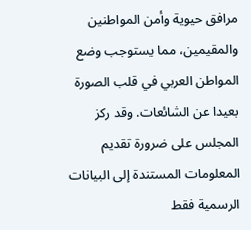مرافق حيوية وأمن المواطنين والمقيمين، مما يستوجب وضع المواطن العربي في قلب الصورة بعيدا عن الشائعات. وقد ركز المجلس على ضرورة تقديم المعلومات المستندة إلى البيانات الرسمية فقط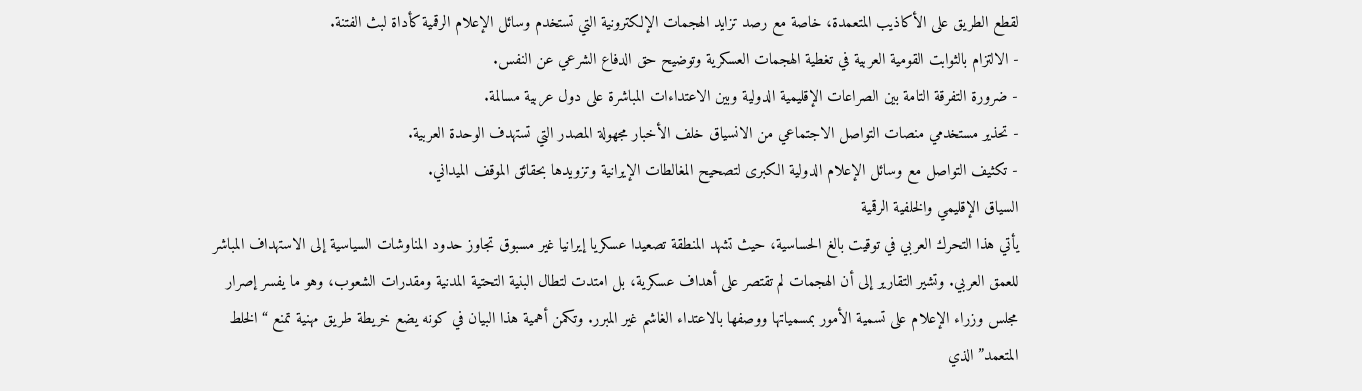لقطع الطريق على الأكاذيب المتعمدة، خاصة مع رصد تزايد الهجمات الإلكترونية التي تستخدم وسائل الإعلام الرقمية كأداة لبث الفتنة.
- الالتزام بالثوابت القومية العربية في تغطية الهجمات العسكرية وتوضيح حق الدفاع الشرعي عن النفس.
- ضرورة التفرقة التامة بين الصراعات الإقليمية الدولية وبين الاعتداءات المباشرة على دول عربية مسالمة.
- تحذير مستخدمي منصات التواصل الاجتماعي من الانسياق خلف الأخبار مجهولة المصدر التي تستهدف الوحدة العربية.
- تكثيف التواصل مع وسائل الإعلام الدولية الكبرى لتصحيح المغالطات الإيرانية وتزويدها بحقائق الموقف الميداني.
السياق الإقليمي والخلفية الرقمية
يأتي هذا التحرك العربي في توقيت بالغ الحساسية، حيث تشهد المنطقة تصعيدا عسكريا إيرانيا غير مسبوق تجاوز حدود المناوشات السياسية إلى الاستهداف المباشر للعمق العربي. وتشير التقارير إلى أن الهجمات لم تقتصر على أهداف عسكرية، بل امتدت لتطال البنية التحتية المدنية ومقدرات الشعوب، وهو ما يفسر إصرار مجلس وزراء الإعلام على تسمية الأمور بمسمياتها ووصفها بالاعتداء الغاشم غير المبرر. وتكمن أهمية هذا البيان في كونه يضع خريطة طريق مهنية تمنع “الخلط المتعمد” الذي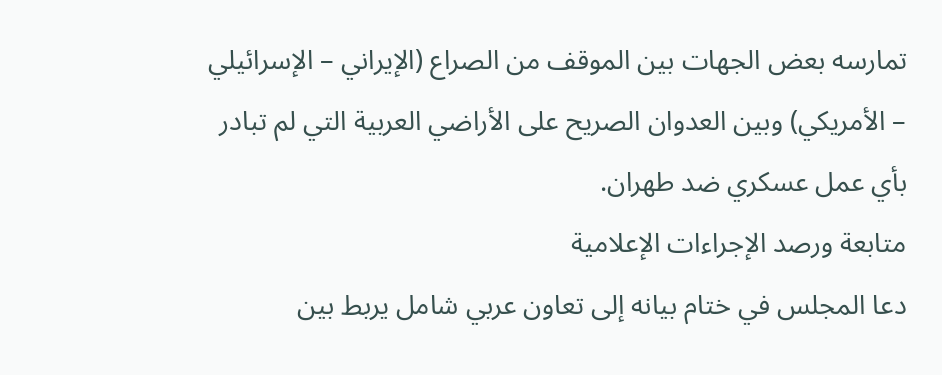تمارسه بعض الجهات بين الموقف من الصراع (الإيراني – الإسرائيلي – الأمريكي) وبين العدوان الصريح على الأراضي العربية التي لم تبادر بأي عمل عسكري ضد طهران.
متابعة ورصد الإجراءات الإعلامية
دعا المجلس في ختام بيانه إلى تعاون عربي شامل يربط بين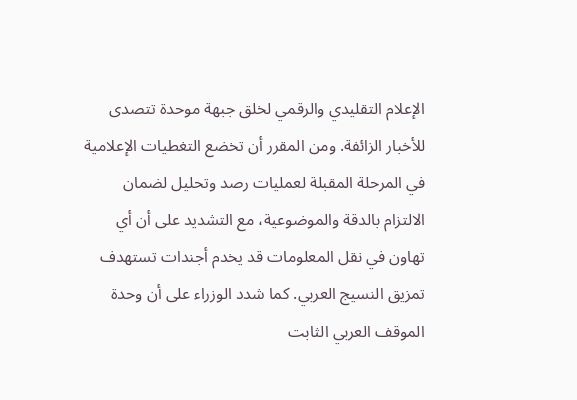الإعلام التقليدي والرقمي لخلق جبهة موحدة تتصدى للأخبار الزائفة. ومن المقرر أن تخضع التغطيات الإعلامية في المرحلة المقبلة لعمليات رصد وتحليل لضمان الالتزام بالدقة والموضوعية، مع التشديد على أن أي تهاون في نقل المعلومات قد يخدم أجندات تستهدف تمزيق النسيج العربي. كما شدد الوزراء على أن وحدة الموقف العربي الثابت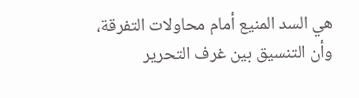هي السد المنيع أمام محاولات التفرقة، وأن التنسيق بين غرف التحرير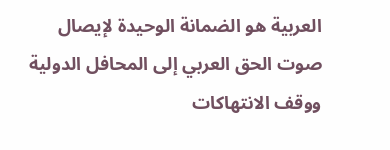العربية هو الضمانة الوحيدة لإيصال صوت الحق العربي إلى المحافل الدولية ووقف الانتهاكات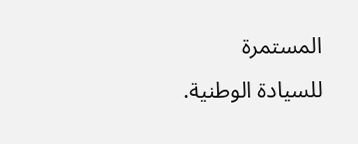المستمرة للسيادة الوطنية.